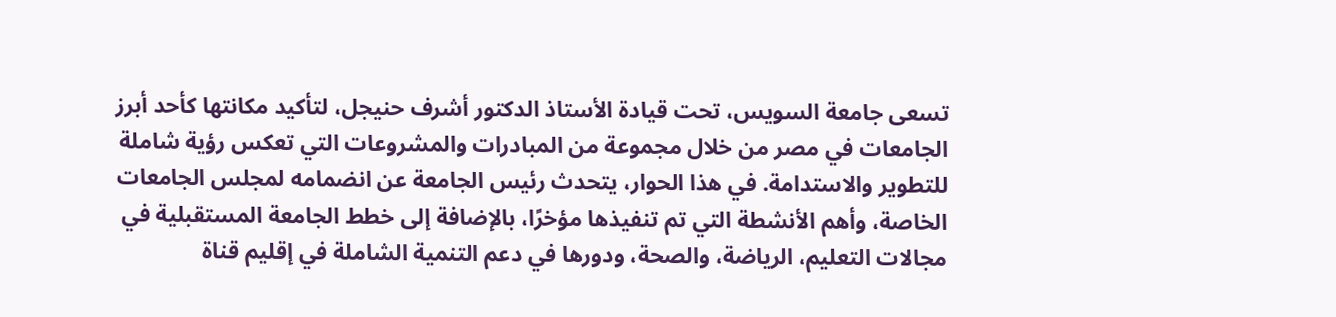تسعى جامعة السويس، تحت قيادة الأستاذ الدكتور أشرف حنيجل، لتأكيد مكانتها كأحد أبرز الجامعات في مصر من خلال مجموعة من المبادرات والمشروعات التي تعكس رؤية شاملة للتطوير والاستدامة. في هذا الحوار، يتحدث رئيس الجامعة عن انضمامه لمجلس الجامعات الخاصة، وأهم الأنشطة التي تم تنفيذها مؤخرًا، بالإضافة إلى خطط الجامعة المستقبلية في مجالات التعليم، الرياضة، والصحة، ودورها في دعم التنمية الشاملة في إقليم قناة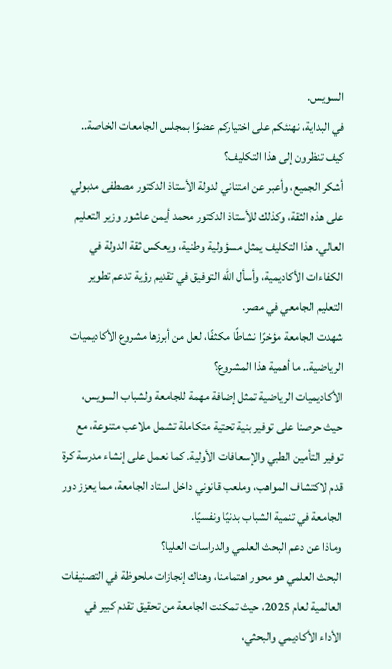السويس.
في البداية، نهنئكم على اختياركم عضوًا بمجلس الجامعات الخاصة.. كيف تنظرون إلى هذا التكليف؟
أشكر الجميع، وأعبر عن امتناني لدولة الأستاذ الدكتور مصطفى مدبولي على هذه الثقة، وكذلك للأستاذ الدكتور محمد أيمن عاشور وزير التعليم العالي. هذا التكليف يمثل مسؤولية وطنية، ويعكس ثقة الدولة في الكفاءات الأكاديمية، وأسأل الله التوفيق في تقديم رؤية تدعم تطوير التعليم الجامعي في مصر.
شهدت الجامعة مؤخرًا نشاطًا مكثفًا، لعل من أبرزها مشروع الأكاديميات الرياضية.. ما أهمية هذا المشروع؟
الأكاديميات الرياضية تمثل إضافة مهمة للجامعة ولشباب السويس، حيث حرصنا على توفير بنية تحتية متكاملة تشمل ملاعب متنوعة، مع توفير التأمين الطبي والإسعافات الأولية. كما نعمل على إنشاء مدرسة كرة قدم لاكتشاف المواهب، وملعب قانوني داخل استاد الجامعة، مما يعزز دور الجامعة في تنمية الشباب بدنيًا ونفسيًا.
وماذا عن دعم البحث العلمي والدراسات العليا؟
البحث العلمي هو محور اهتمامنا، وهناك إنجازات ملحوظة في التصنيفات العالمية لعام 2025، حيث تمكنت الجامعة من تحقيق تقدم كبير في الأداء الأكاديمي والبحثي،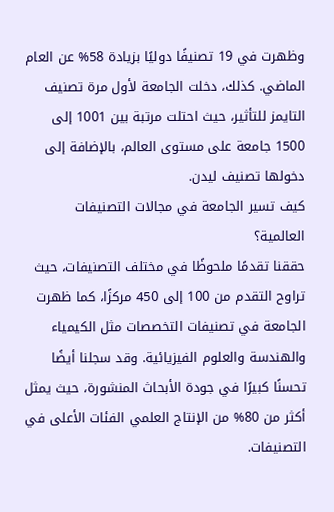وظهرت في 19 تصنيفًا دوليًا بزيادة 58% عن العام الماضي. كذلك، دخلت الجامعة لأول مرة تصنيف التايمز للتأثير، حيث احتلت مرتبة بين 1001 إلى 1500 جامعة على مستوى العالم، بالإضافة إلى دخولها تصنيف ليدن.
كيف تسير الجامعة في مجالات التصنيفات العالمية؟
حققنا تقدمًا ملحوظًا في مختلف التصنيفات، حيث تراوح التقدم من 100 إلى 450 مركزًا، كما ظهرت الجامعة في تصنيفات التخصصات مثل الكيمياء والهندسة والعلوم الفيزيائية. وقد سجلنا أيضًا تحسنًا كبيرًا في جودة الأبحاث المنشورة، حيث يمثل أكثر من 80% من الإنتاج العلمي الفئات الأعلى في التصنيفات.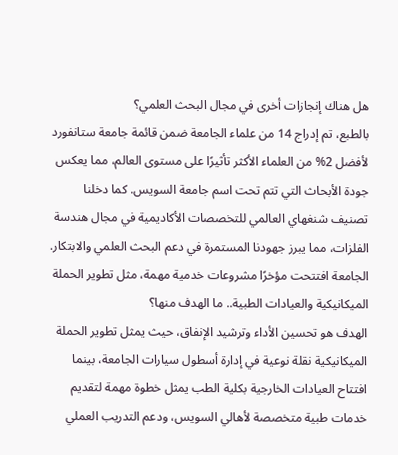هل هناك إنجازات أخرى في مجال البحث العلمي؟
بالطبع، تم إدراج 14 من علماء الجامعة ضمن قائمة جامعة ستانفورد لأفضل 2% من العلماء الأكثر تأثيرًا على مستوى العالم، مما يعكس جودة الأبحاث التي تتم تحت اسم جامعة السويس. كما دخلنا تصنيف شنغهاي العالمي للتخصصات الأكاديمية في مجال هندسة الفلزات، مما يبرز جهودنا المستمرة في دعم البحث العلمي والابتكار.
الجامعة افتتحت مؤخرًا مشروعات خدمية مهمة، مثل تطوير الحملة الميكانيكية والعيادات الطبية.. ما الهدف منها؟
الهدف هو تحسين الأداء وترشيد الإنفاق، حيث يمثل تطوير الحملة الميكانيكية نقلة نوعية في إدارة أسطول سيارات الجامعة، بينما افتتاح العيادات الخارجية بكلية الطب يمثل خطوة مهمة لتقديم خدمات طبية متخصصة لأهالي السويس، ودعم التدريب العملي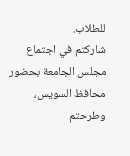للطلاب.
شاركتم في اجتماع مجلس الجامعة بحضور محافظ السويس، وطرحتم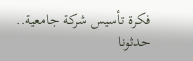فكرة تأسيس شركة جامعية.. حدثونا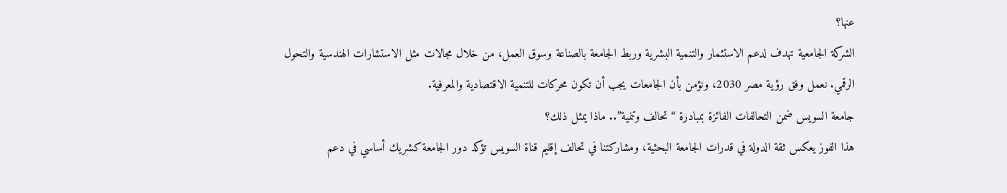عنها؟
الشركة الجامعية تهدف لدعم الاستثمار والتنمية البشرية وربط الجامعة بالصناعة وسوق العمل، من خلال مجالات مثل الاستشارات الهندسية والتحول الرقمي. نعمل وفق رؤية مصر 2030، ونؤمن بأن الجامعات يجب أن تكون محركات للتنمية الاقتصادية والمعرفية.
جامعة السويس ضمن التحالفات الفائزة بمبادرة “تحالف وتنمية”.. ماذا يمثل ذلك؟
هذا الفوز يعكس ثقة الدولة في قدرات الجامعة البحثية، ومشاركتنا في تحالف إقليم قناة السويس تؤكد دور الجامعة كشريك أساسي في دعم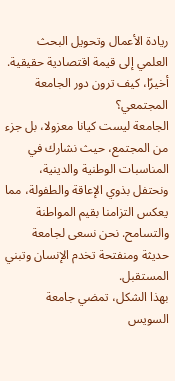ريادة الأعمال وتحويل البحث العلمي إلى قيمة اقتصادية حقيقية.
أخيرًا، كيف ترون دور الجامعة المجتمعي؟
الجامعة ليست كيانا معزولا، بل جزء من المجتمع، حيث نشارك في المناسبات الوطنية والدينية، ونحتفل بذوي الإعاقة والطفولة، مما يعكس التزامنا بقيم المواطنة والتسامح. نحن نسعى لجامعة حديثة ومنفتحة تخدم الإنسان وتبني المستقبل.
بهذا الشكل، تمضي جامعة السويس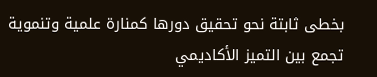بخطى ثابتة نحو تحقيق دورها كمنارة علمية وتنموية تجمع بين التميز الأكاديمي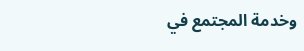وخدمة المجتمع في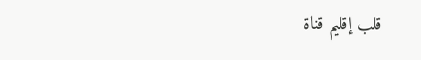قلب إقليم قناة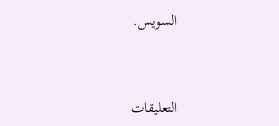السويس.


التعليقات